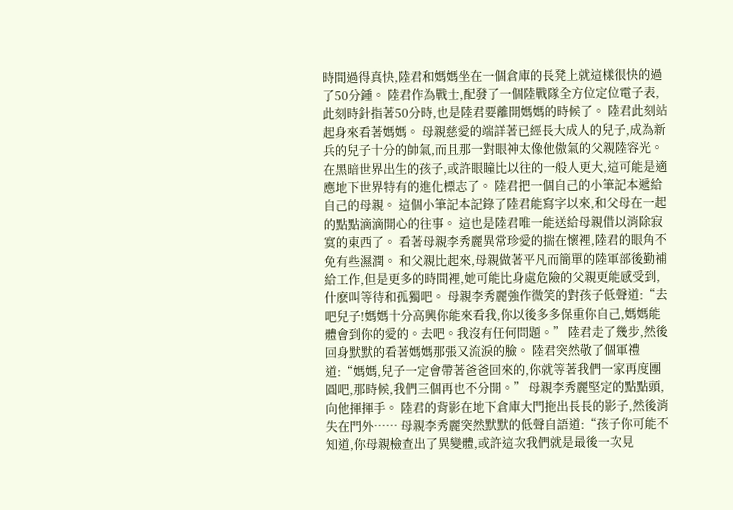時間過得真快,陸君和媽媽坐在一個倉庫的長凳上就這樣很快的過了50分鍾。 陸君作為戰士,配發了一個陸戰隊全方位定位電子表,此刻時針指著50分時,也是陸君要離開媽媽的時候了。 陸君此刻站起身來看著媽媽。 母親慈愛的端詳著已經長大成人的兒子,成為新兵的兒子十分的帥氣,而且那一對眼神太像他傲氣的父親陸容光。 在黑暗世界出生的孩子,或許眼瞳比以往的一般人更大,這可能是適應地下世界特有的進化標志了。 陸君把一個自己的小筆記本遞給自己的母親。 這個小筆記本記錄了陸君能寫字以來,和父母在一起的點點滴滴開心的往事。 這也是陸君唯一能送給母親借以消除寂寞的東西了。 看著母親李秀麗異常珍愛的揣在懷裡,陸君的眼角不免有些濕潤。 和父親比起來,母親做著平凡而簡單的陸軍部後勤補給工作,但是更多的時間裡,她可能比身處危險的父親更能感受到,什麽叫等待和孤獨吧。 母親李秀麗強作微笑的對孩子低聲道:“去吧兒子!媽媽十分高興你能來看我,你以後多多保重你自己,媽媽能體會到你的愛的。去吧。我沒有任何問題。” 陸君走了幾步,然後回身默默的看著媽媽那張又流淚的臉。 陸君突然敬了個軍禮道:“媽媽,兒子一定會帶著爸爸回來的,你就等著我們一家再度團圓吧,那時候,我們三個再也不分開。” 母親李秀麗堅定的點點頭,向他揮揮手。 陸君的背影在地下倉庫大門拖出長長的影子,然後消失在門外…… 母親李秀麗突然默默的低聲自語道:“孩子你可能不知道,你母親檢查出了異變體,或許這次我們就是最後一次見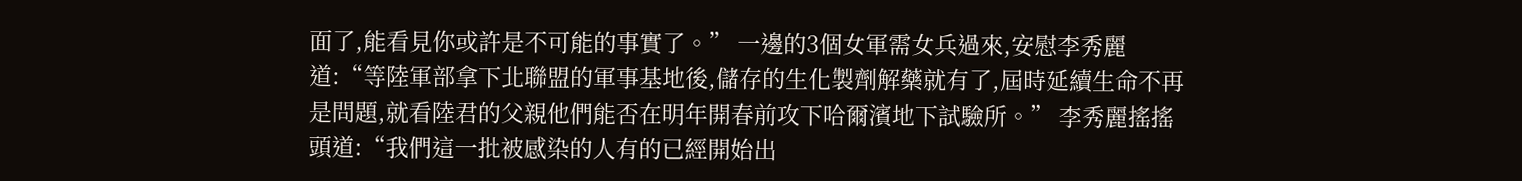面了,能看見你或許是不可能的事實了。” 一邊的3個女軍需女兵過來,安慰李秀麗道:“等陸軍部拿下北聯盟的軍事基地後,儲存的生化製劑解藥就有了,屆時延續生命不再是問題,就看陸君的父親他們能否在明年開春前攻下哈爾濱地下試驗所。” 李秀麗搖搖頭道:“我們這一批被感染的人有的已經開始出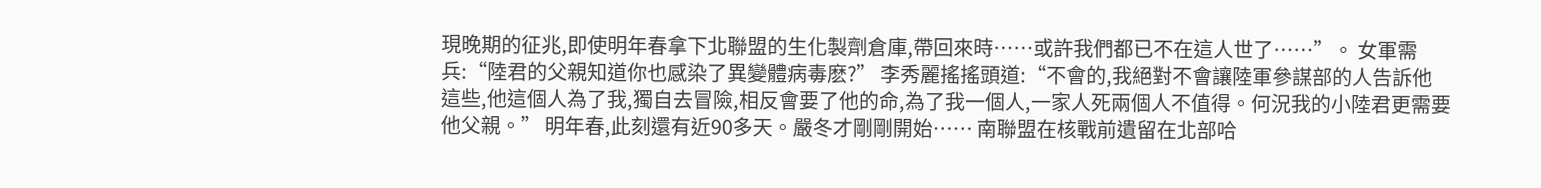現晚期的征兆,即使明年春拿下北聯盟的生化製劑倉庫,帶回來時……或許我們都已不在這人世了……”。 女軍需兵:“陸君的父親知道你也感染了異變體病毒麽?” 李秀麗搖搖頭道:“不會的,我絕對不會讓陸軍參謀部的人告訴他這些,他這個人為了我,獨自去冒險,相反會要了他的命,為了我一個人,一家人死兩個人不值得。何況我的小陸君更需要他父親。” 明年春,此刻還有近90多天。嚴冬才剛剛開始…… 南聯盟在核戰前遺留在北部哈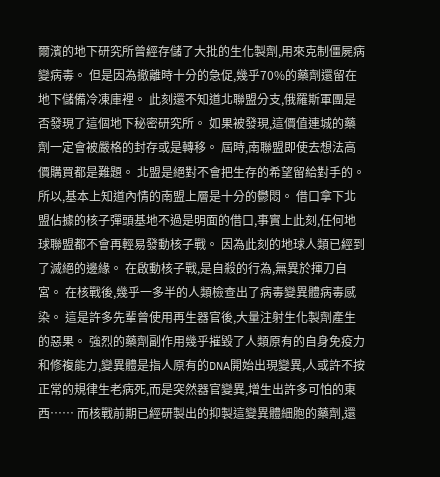爾濱的地下研究所曾經存儲了大批的生化製劑,用來克制僵屍病變病毒。 但是因為撤離時十分的急促,幾乎70%的藥劑還留在地下儲備冷凍庫裡。 此刻還不知道北聯盟分支,俄羅斯軍團是否發現了這個地下秘密研究所。 如果被發現,這價值連城的藥劑一定會被嚴格的封存或是轉移。 屆時,南聯盟即使去想法高價購買都是難題。 北盟是絕對不會把生存的希望留給對手的。 所以,基本上知道內情的南盟上層是十分的鬱悶。 借口拿下北盟佔據的核子彈頭基地不過是明面的借口,事實上此刻,任何地球聯盟都不會再輕易發動核子戰。 因為此刻的地球人類已經到了滅絕的邊緣。 在啟動核子戰,是自殺的行為,無異於揮刀自宮。 在核戰後,幾乎一多半的人類檢查出了病毒變異體病毒感染。 這是許多先輩曾使用再生器官後,大量注射生化製劑產生的惡果。 強烈的藥劑副作用幾乎摧毀了人類原有的自身免疫力和修複能力,變異體是指人原有的DNA開始出現變異,人或許不按正常的規律生老病死,而是突然器官變異,增生出許多可怕的東西…… 而核戰前期已經研製出的抑製這變異體細胞的藥劑,還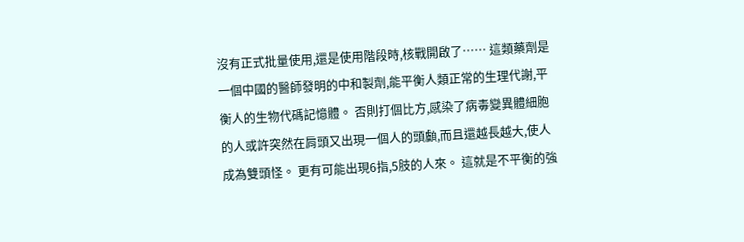沒有正式批量使用,還是使用階段時,核戰開啟了…… 這類藥劑是一個中國的醫師發明的中和製劑,能平衡人類正常的生理代謝,平衡人的生物代碼記憶體。 否則打個比方,感染了病毒變異體細胞的人或許突然在肩頭又出現一個人的頭顱,而且還越長越大,使人成為雙頭怪。 更有可能出現6指,5肢的人來。 這就是不平衡的強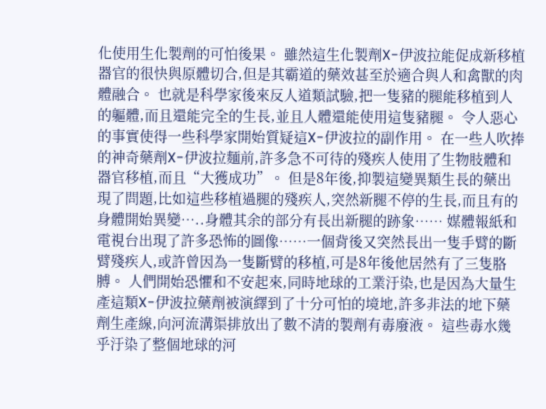化使用生化製劑的可怕後果。 雖然這生化製劑X-伊波拉能促成新移植器官的很快與原體切合,但是其霸道的藥效甚至於適合與人和禽獸的肉體融合。 也就是科學家後來反人道類試驗,把一隻豬的腿能移植到人的軀體,而且還能完全的生長,並且人體還能使用這隻豬腿。 令人惡心的事實使得一些科學家開始質疑這X-伊波拉的副作用。 在一些人吹捧的神奇藥劑X-伊波拉麵前,許多急不可待的殘疾人使用了生物肢體和器官移植,而且“大獲成功”。 但是8年後,抑製這變異類生長的藥出現了問題,比如這些移植過腿的殘疾人,突然新腿不停的生長,而且有的身體開始異變…..身體其余的部分有長出新腿的跡象…… 媒體報紙和電視台出現了許多恐怖的圖像……一個背後又突然長出一隻手臂的斷臂殘疾人,或許曾因為一隻斷臂的移植,可是8年後他居然有了三隻胳膊。 人們開始恐懼和不安起來,同時地球的工業汙染,也是因為大量生產這類X-伊波拉藥劑被演繹到了十分可怕的境地,許多非法的地下藥劑生產線,向河流溝渠排放出了數不清的製劑有毒廢液。 這些毒水幾乎汙染了整個地球的河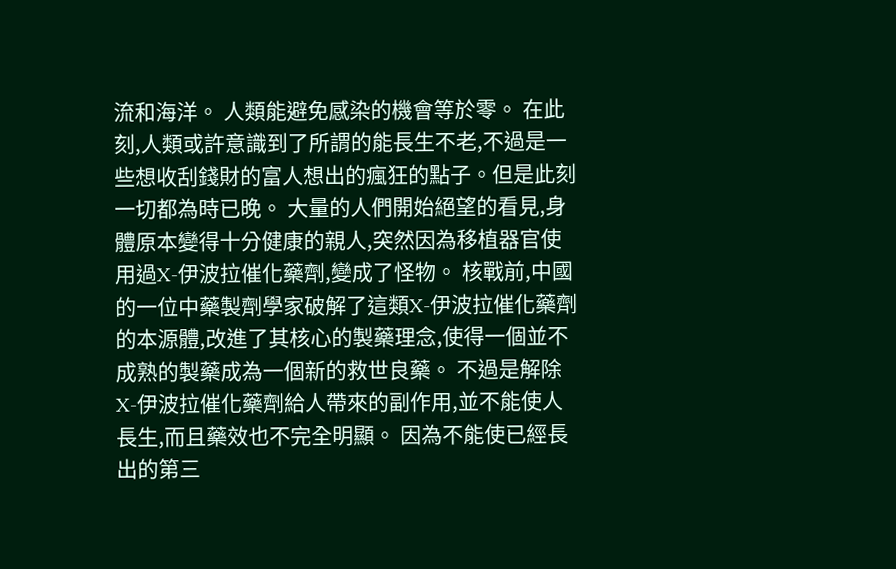流和海洋。 人類能避免感染的機會等於零。 在此刻,人類或許意識到了所謂的能長生不老,不過是一些想收刮錢財的富人想出的瘋狂的點子。但是此刻一切都為時已晚。 大量的人們開始絕望的看見,身體原本變得十分健康的親人,突然因為移植器官使用過X-伊波拉催化藥劑,變成了怪物。 核戰前,中國的一位中藥製劑學家破解了這類X-伊波拉催化藥劑的本源體,改進了其核心的製藥理念,使得一個並不成熟的製藥成為一個新的救世良藥。 不過是解除X-伊波拉催化藥劑給人帶來的副作用,並不能使人長生,而且藥效也不完全明顯。 因為不能使已經長出的第三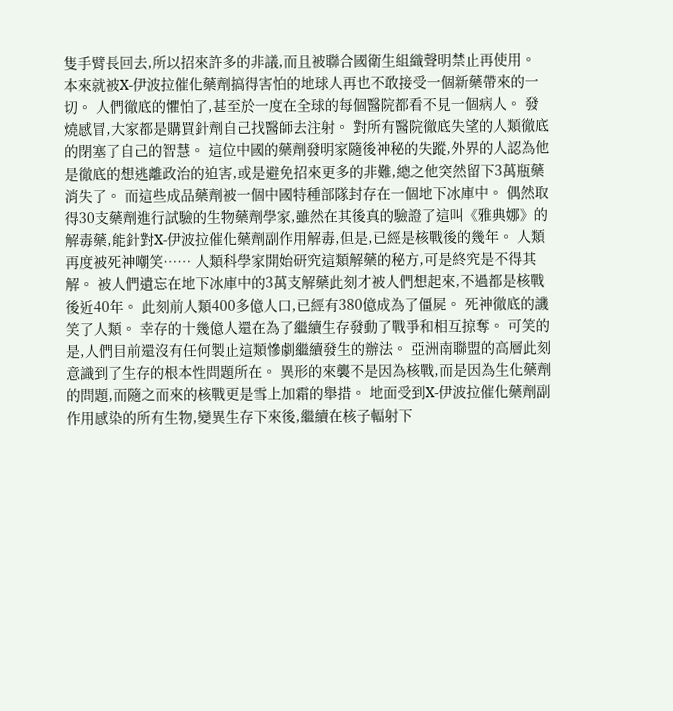隻手臂長回去,所以招來許多的非議,而且被聯合國衛生組織聲明禁止再使用。 本來就被X-伊波拉催化藥劑搞得害怕的地球人再也不敢接受一個新藥帶來的一切。 人們徹底的懼怕了,甚至於一度在全球的每個醫院都看不見一個病人。 發燒感冒,大家都是購買針劑自己找醫師去注射。 對所有醫院徹底失望的人類徹底的閉塞了自己的智慧。 這位中國的藥劑發明家隨後神秘的失蹤,外界的人認為他是徹底的想逃離政治的迫害,或是避免招來更多的非難,總之他突然留下3萬瓶藥消失了。 而這些成品藥劑被一個中國特種部隊封存在一個地下冰庫中。 偶然取得30支藥劑進行試驗的生物藥劑學家,雖然在其後真的驗證了這叫《雅典娜》的解毒藥,能針對X-伊波拉催化藥劑副作用解毒,但是,已經是核戰後的幾年。 人類再度被死神嘲笑…… 人類科學家開始研究這類解藥的秘方,可是終究是不得其解。 被人們遺忘在地下冰庫中的3萬支解藥此刻才被人們想起來,不過都是核戰後近40年。 此刻前人類400多億人口,已經有380億成為了僵屍。 死神徹底的譏笑了人類。 幸存的十幾億人還在為了繼續生存發動了戰爭和相互掠奪。 可笑的是,人們目前還沒有任何製止這類慘劇繼續發生的辦法。 亞洲南聯盟的高層此刻意識到了生存的根本性問題所在。 異形的來襲不是因為核戰,而是因為生化藥劑的問題,而隨之而來的核戰更是雪上加霜的舉措。 地面受到X-伊波拉催化藥劑副作用感染的所有生物,變異生存下來後,繼續在核子輻射下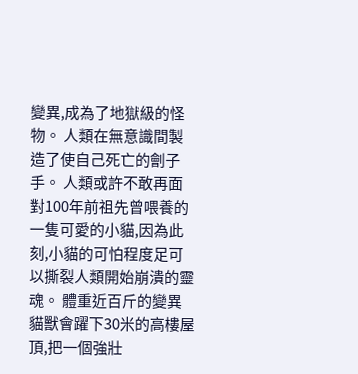變異,成為了地獄級的怪物。 人類在無意識間製造了使自己死亡的劊子手。 人類或許不敢再面對100年前祖先曾喂養的一隻可愛的小貓,因為此刻,小貓的可怕程度足可以撕裂人類開始崩潰的靈魂。 體重近百斤的變異貓獸會躍下30米的高樓屋頂,把一個強壯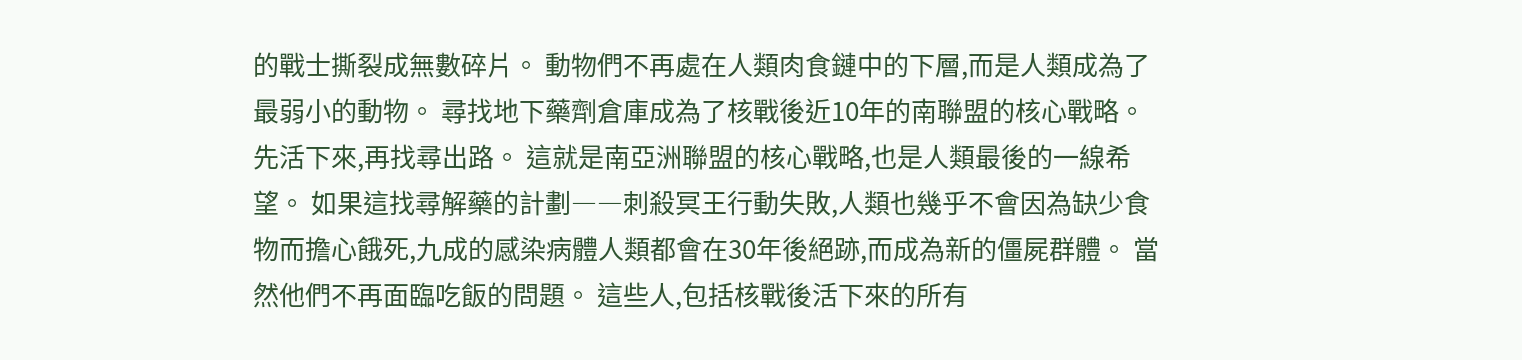的戰士撕裂成無數碎片。 動物們不再處在人類肉食鏈中的下層,而是人類成為了最弱小的動物。 尋找地下藥劑倉庫成為了核戰後近10年的南聯盟的核心戰略。 先活下來,再找尋出路。 這就是南亞洲聯盟的核心戰略,也是人類最後的一線希望。 如果這找尋解藥的計劃――刺殺冥王行動失敗,人類也幾乎不會因為缺少食物而擔心餓死,九成的感染病體人類都會在30年後絕跡,而成為新的僵屍群體。 當然他們不再面臨吃飯的問題。 這些人,包括核戰後活下來的所有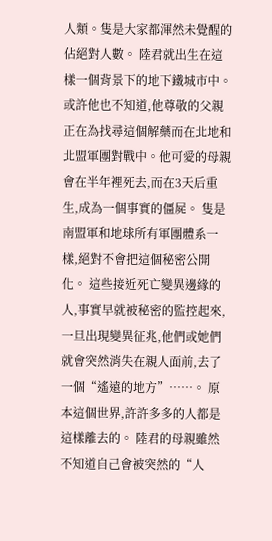人類。隻是大家都渾然未覺醒的佔絕對人數。 陸君就出生在這樣一個背景下的地下鐵城市中。 或許他也不知道,他尊敬的父親正在為找尋這個解藥而在北地和北盟軍團對戰中。他可愛的母親會在半年裡死去,而在3天后重生,成為一個事實的僵屍。 隻是南盟軍和地球所有軍團體系一樣,絕對不會把這個秘密公開化。 這些接近死亡變異邊緣的人,事實早就被秘密的監控起來,一旦出現變異征兆,他們或她們就會突然消失在親人面前,去了一個“遙遠的地方”……。 原本這個世界,許許多多的人都是這樣離去的。 陸君的母親雖然不知道自己會被突然的“人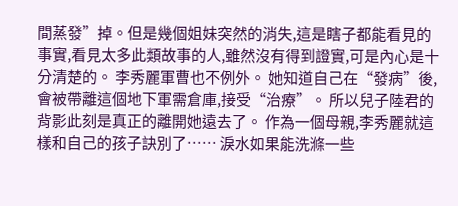間蒸發”掉。但是幾個姐妹突然的消失,這是瞎子都能看見的事實,看見太多此類故事的人,雖然沒有得到證實,可是內心是十分清楚的。 李秀麗軍曹也不例外。 她知道自己在“發病”後, 會被帶離這個地下軍需倉庫,接受“治療”。 所以兒子陸君的背影此刻是真正的離開她遠去了。 作為一個母親,李秀麗就這樣和自己的孩子訣別了…… 淚水如果能洗滌一些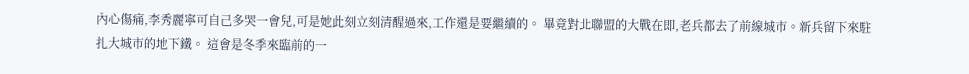內心傷痛,李秀麗寧可自己多哭一會兒,可是她此刻立刻清醒過來,工作還是要繼續的。 畢竟對北聯盟的大戰在即,老兵都去了前線城市。新兵留下來駐扎大城市的地下鐵。 這會是冬季來臨前的一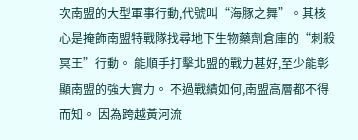次南盟的大型軍事行動,代號叫“海豚之舞”。其核心是掩飾南盟特戰隊找尋地下生物藥劑倉庫的“刺殺冥王”行動。 能順手打擊北盟的戰力甚好,至少能彰顯南盟的強大實力。 不過戰績如何,南盟高層都不得而知。 因為跨越黃河流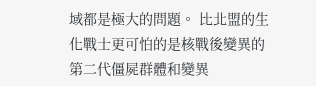域都是極大的問題。 比北盟的生化戰士更可怕的是核戰後變異的第二代僵屍群體和變異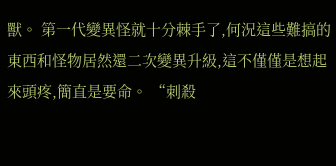獸。 第一代變異怪就十分棘手了,何況這些難搞的東西和怪物居然還二次變異升級,這不僅僅是想起來頭疼,簡直是要命。 “刺殺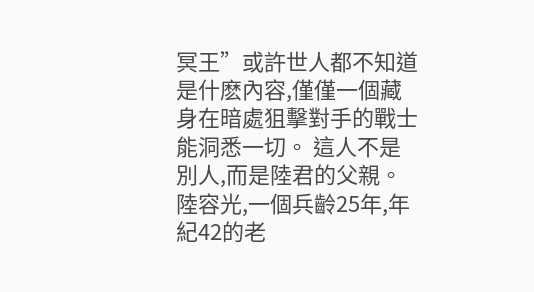冥王”或許世人都不知道是什麽內容,僅僅一個藏身在暗處狙擊對手的戰士能洞悉一切。 這人不是別人,而是陸君的父親。 陸容光,一個兵齡25年,年紀42的老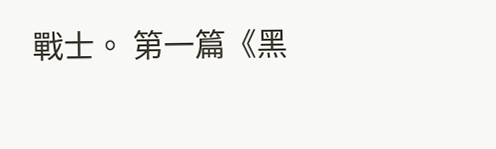戰士。 第一篇《黑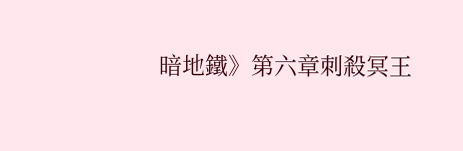暗地鐵》第六章刺殺冥王